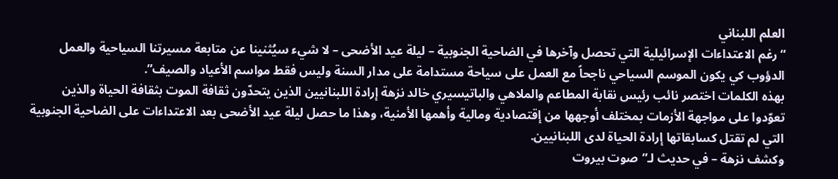العلم اللبناني
“رغم الاعتداءات الإسرائيلية التي تحصل وآخرها في الضاحية الجنوبية – ليلة عيد الأضحى – لا شيء سيُثنينا عن متابعة مسيرتنا السياحية والعمل الدؤوب كي يكون الموسم السياحي ناجحاً مع العمل على سياحة مستدامة على مدار السنة وليس فقط مواسم الأعياد والصيف”.
بهذه الكلمات اختصر نائب رئيس نقابة المطاعم والملاهي والباتيسيري خالد نزهة إرادة اللبنانيين الذين يتحدّون ثقافة الموت بثقافة الحياة والذين تعوّدوا على مواجهة الأزمات بمختلف أوجهها من إقتصادية ومالية وأهمها الأمنية، وهذا ما حصل ليلة عيد الأضحى بعد الاعتداءات على الضاحية الجنوبية التي لم تقتل كسابقاتها إرادة الحياة لدى اللبنانيين.
وكشف نزهة – في حديث لـ”صوت بيروت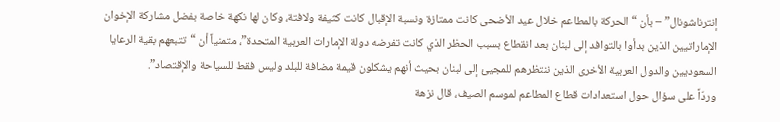إنترناشونال” – بأن “الحركة بالمطاعم خلال عيد الأضحى كانت ممتازة ونسبة الإقبال كانت كثيفة ولافتة، وكان لها نكهة خاصة بفضل مشاركة الإخوان الإماراتيين الذين بدأوا بالتوافد إلى لبنان بعد انقطاع بسبب الحظر الذي كانت تفرضه دولة الإمارات العربية المتحدة”، متمنياً أن “تتبعهم بقية الرعايا السعوديين والدول العربية الأخرى الذين ننتظرهم للمجيئ إلى لبنان بحيث أنهم يشكلون قيمة مضافة للبلد وليس فقط للسياحة والإقتصاد”.
وردّاً على سؤال حول استعدادات قطاع المطاعم لموسم الصيف، قال نزهة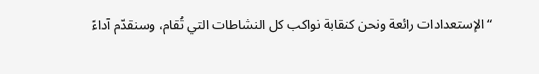“الإستعدادات رائعة ونحن كنقابة نواكب كل النشاطات التي تُقام، وسنقدّم آداءً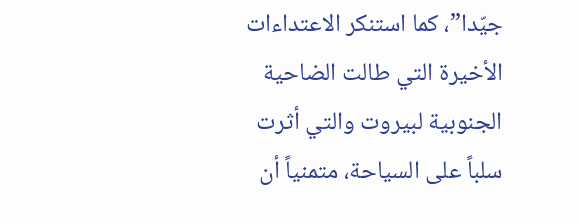جيّدا”، كما استنكر الاعتداءات الأخيرة التي طالت الضاحية الجنوبية لبيروت والتي أثرت سلباً على السياحة، متمنياً أن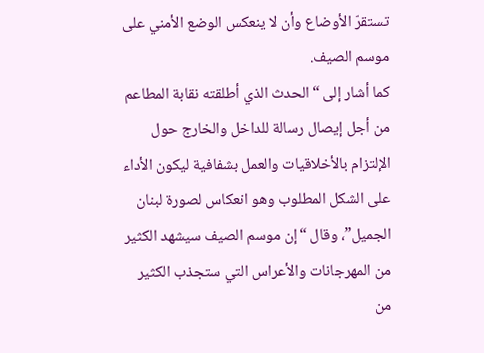تستقرّ الأوضاع وأن لا ينعكس الوضع الأمني على موسم الصيف.
كما أشار إلى “الحدث الذي أطلقته نقابة المطاعم من أجل إيصال رسالة للداخل والخارج حول الإلتزام بالأخلاقيات والعمل بشفافية ليكون الأداء على الشكل المطلوب وهو انعكاس لصورة لبنان الجميل”، وقال “إن موسم الصيف سيشهد الكثير من المهرجانات والأعراس التي ستجذب الكثير من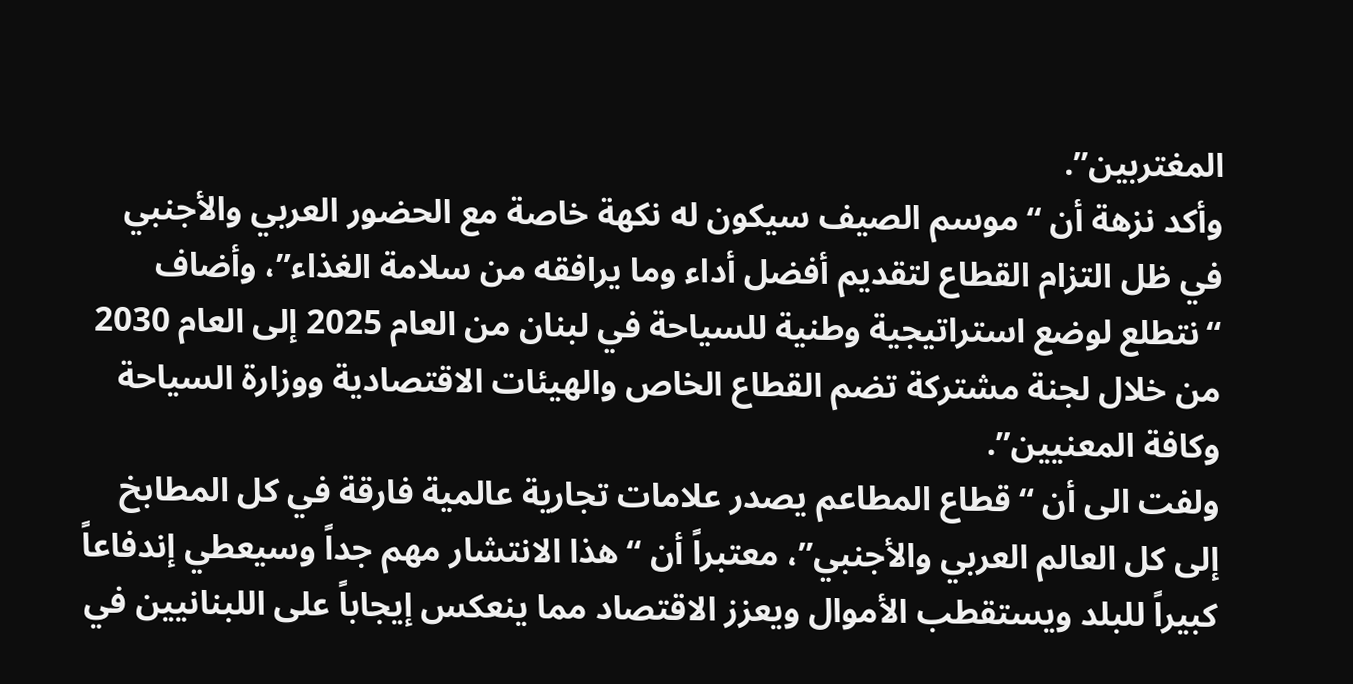المغتربين”.
وأكد نزهة أن “موسم الصيف سيكون له نكهة خاصة مع الحضور العربي والأجنبي في ظل التزام القطاع لتقديم أفضل أداء وما يرافقه من سلامة الغذاء”، وأضاف “نتطلع لوضع استراتيجية وطنية للسياحة في لبنان من العام 2025 إلى العام 2030 من خلال لجنة مشتركة تضم القطاع الخاص والهيئات الاقتصادية ووزارة السياحة وكافة المعنيين”.
ولفت الى أن “قطاع المطاعم يصدر علامات تجارية عالمية فارقة في كل المطابخ إلى كل العالم العربي والأجنبي”، معتبراً أن “هذا الانتشار مهم جداً وسيعطي إندفاعاً كبيراً للبلد ويستقطب الأموال ويعزز الاقتصاد مما ينعكس إيجاباً على اللبنانيين في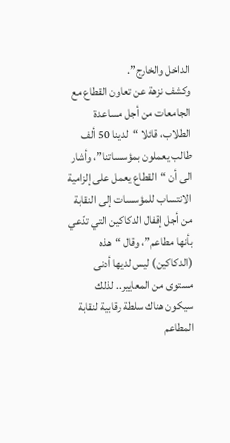الداخل والخارج”.
وكشف نزهة عن تعاون القطاع مع الجامعات من أجل مساعدة الطلاب، قائلا “لدينا 50 ألف طالب يعملون بمؤسساتنا”، وأشار الى أن “القطاع يعمل على إلزامية الانتساب للمؤسسات إلى النقابة من أجل إقفال الدكاكين التي تدّعي بأنها مطاعم”، وقال “هذه (الدكاكين) ليس لديها أدنى مستوى من المعايير.. لذلك سيكون هناك سلطة رقابية لنقابة المطاعم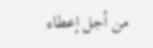من أجل إعطاء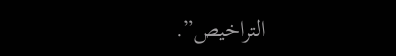التراخيص”.